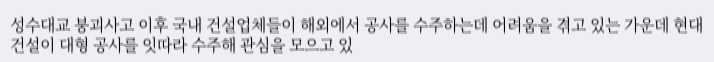성수대교 붕괴사고 이후 국내 건설업체들이 해외에서 공사를 수주하는데 어려움을 겪고 있는 가운데 현대건설이 대형 공사를 잇따라 수주해 관심을 모으고 있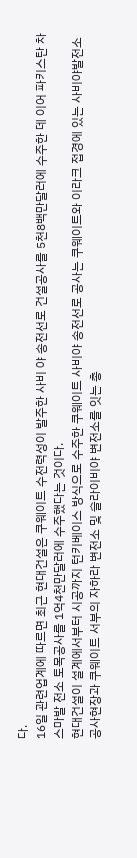다.
16일 관련업계에 따르면 최근 현대건설은 쿠웨이트 수전력성이 발주한 사비 야 송전선로 건설공사를 5천8백만달러에 수주한 데 이어 파키스탄 차스마발 전소 토목공사를 1억4천만달러에 수주했다는 것이다.
현대건설이 설계에서부터 시공까지 턴키베이스 방식으로 수주한 쿠웨이트 사비야 송전선로 공사는 쿠웨이트와 이라크 접경에 있는 사비야발전소 공사현장과 쿠웨이트 서부의 자하라 변전소 및 슬라이비야 변전소를 잇는 총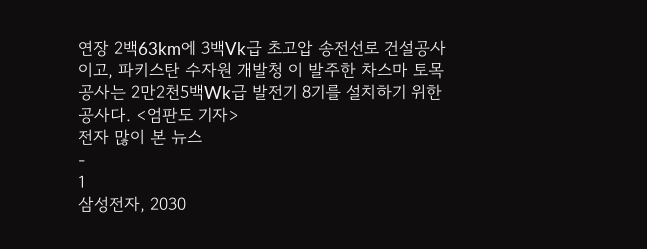연장 2백63km에 3백Vk급 초고압 송전선로 건설공사이고, 파키스탄 수자원 개발청 이 발주한 차스마 토목공사는 2만2천5백Wk급 발전기 8기를 설치하기 위한공사다. <엄판도 기자>
전자 많이 본 뉴스
-
1
삼성전자, 2030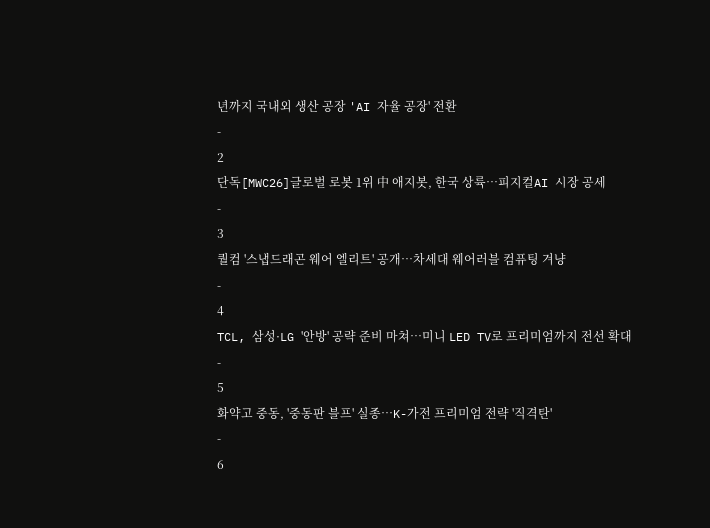년까지 국내외 생산 공장 'AI 자율 공장' 전환
-
2
단독[MWC26]글로벌 로봇 1위 中 애지봇, 한국 상륙…피지컬AI 시장 공세
-
3
퀄컴 '스냅드래곤 웨어 엘리트' 공개…차세대 웨어러블 컴퓨팅 겨냥
-
4
TCL, 삼성·LG '안방' 공략 준비 마쳐…미니 LED TV로 프리미엄까지 전선 확대
-
5
화약고 중동, '중동판 블프' 실종…K-가전 프리미엄 전략 '직격탄'
-
6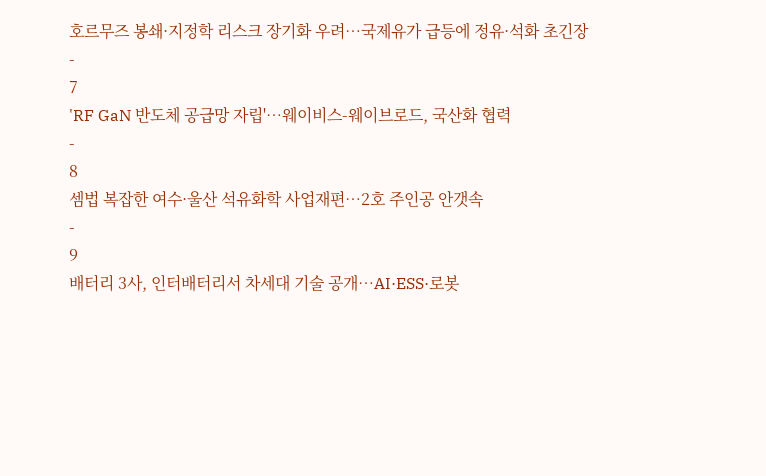호르무즈 봉쇄·지정학 리스크 장기화 우려…국제유가 급등에 정유·석화 초긴장
-
7
'RF GaN 반도체 공급망 자립'…웨이비스-웨이브로드, 국산화 협력
-
8
셈법 복잡한 여수·울산 석유화학 사업재편…2호 주인공 안갯속
-
9
배터리 3사, 인터배터리서 차세대 기술 공개…AI·ESS·로봇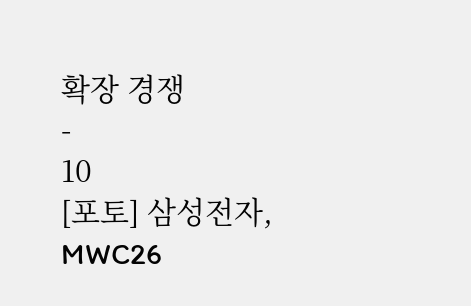확장 경쟁
-
10
[포토] 삼성전자, MWC26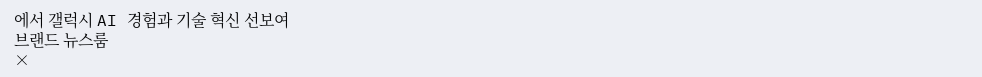에서 갤럭시 AI 경험과 기술 혁신 선보여
브랜드 뉴스룸
×